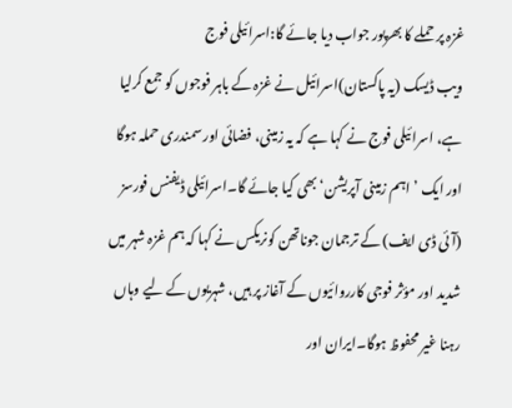غزہ پر حملے کا بھرپور جواب دیا جائے گا:اسرائیلی فوج
ویب ڈیسک (یہ پاکستان)اسرائیل نے غزہ کے باہر فوجوں کو جمع کرلیا ہے، اسرائیلی فوج نے کہا ہے کہ یہ زمینی، فضائی اور سمندری حملہ ہوگا اور ایک ’اہم زمینی آپریشن‘ بھی کیا جائے گا۔اسرائیلی ڈیفنس فورسز (آئی ڈی ایف) کے ترجمان جوناتھن کونریکس نے کہا کہ ہم غزہ شہر میں شدید اور مؤثر فوجی کارروائیوں کے آغاز پر ہیں، شہریوں کے لیے وہاں رہنا غیر محفوظ ہوگا۔ایران اور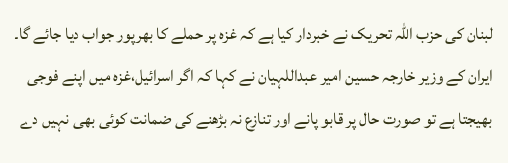لبنان کی حزب اللہ تحریک نے خبردار کیا ہے کہ غزہ پر حملے کا بھرپور جواب دیا جائے گا۔
ایران کے وزیر خارجہ حسین امیر عبداللہیان نے کہا کہ اگر اسرائیل،غزہ میں اپنے فوجی بھیجتا ہے تو صورت حال پر قابو پانے اور تنازع نہ بڑھنے کی ضمانت کوئی بھی نہیں دے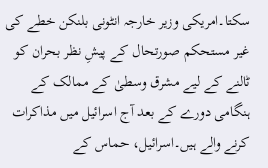سکتا۔امریکی وزیر خارجہ انٹونی بلنکن خطے کی غیر مستحکم صورتحال کے پیشِ نظر بحران کو ٹالنے کے لیے مشرق وسطیٰ کے ممالک کے ہنگامی دورے کے بعد آج اسرائیل میں مذاکرات کرنے والے ہیں۔اسرائیل، حماس کے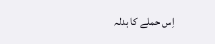اِس حملے کا بدلہ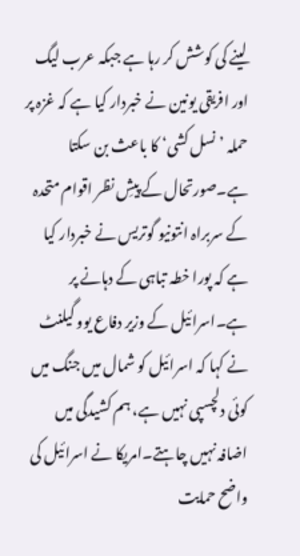لینے کی کوشش کر رہا ہے جبکہ عرب لیگ اور افریقی یونین نے خبردار کیا ہے کہ غزہ پر حملہ ’نسل کشی‘ کا باعث بن سکتا ہے۔صورتحال کے پیشِ نظر اقوام متحدہ کے سربراہ انتونیو گوتریس نے خبردار کیا ہے کہ پورا خطہ تباہی کے دہانے پر ہے۔اسرائیل کے وزیر دفاع یوو گیلنٹ نے کہا کہ اسرائیل کو شمال میں جنگ میں کوئی دلچسپی نہیں ہے، ہم کشیدگی میں اضافہ نہیں چاہتے۔امریکا نے اسرائیل کی واضح حمایت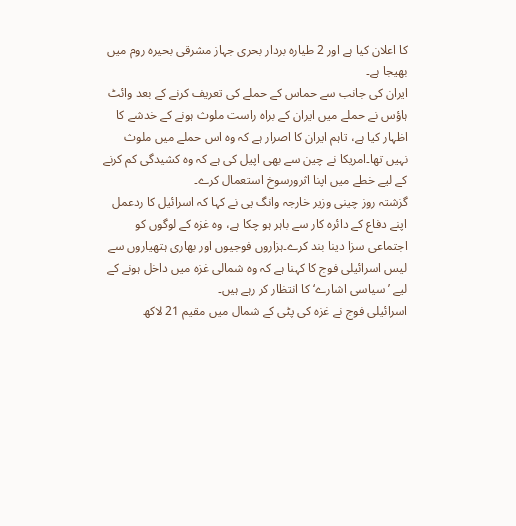کا اعلان کیا ہے اور 2 طیارہ بردار بحری جہاز مشرقی بحیرہ روم میں بھیجا ہے۔
ایران کی جانب سے حماس کے حملے کی تعریف کرنے کے بعد وائٹ ہاؤس نے حملے میں ایران کے براہ راست ملوث ہونے کے خدشے کا اظہار کیا ہے، تاہم ایران کا اصرار ہے کہ وہ اس حملے میں ملوث نہیں تھا۔امریکا نے چین سے بھی اپیل کی ہے کہ وہ کشیدگی کم کرنے کے لیے خطے میں اپنا اثرورسوخ استعمال کرے۔
گزشتہ روز چینی وزیر خارجہ وانگ یی نے کہا کہ اسرائیل کا ردعمل اپنے دفاع کے دائرہ کار سے باہر ہو چکا ہے، وہ غزہ کے لوگوں کو اجتماعی سزا دینا بند کرے۔ہزاروں فوجیوں اور بھاری ہتھیاروں سے لیس اسرائیلی فوج کا کہنا ہے کہ وہ شمالی غزہ میں داخل ہونے کے لیے ’سیاسی اشارے‘ کا انتظار کر رہے ہیں۔
اسرائیلی فوج نے غزہ کی پٹی کے شمال میں مقیم 21 لاکھ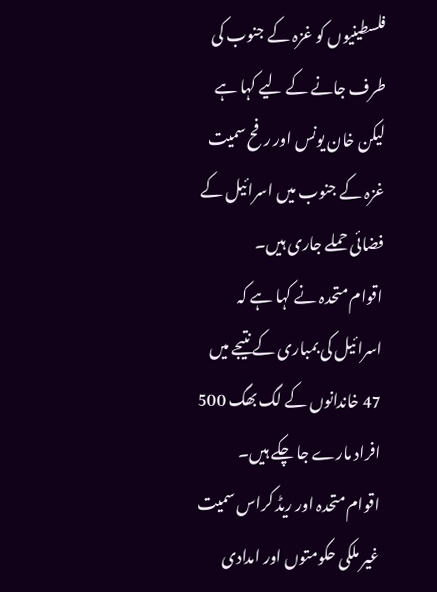فلسطینیوں کو غزہ کے جنوب کی طرف جانے کے لیے کہا ہے لیکن خان یونس اور رفح سمیت غزہ کے جنوب میں اسرائیل کے فضائی حملے جاری ہیں۔
اقوام متحدہ نے کہا ہے کہ اسرائیل کی بمباری کے نتیجے میں 47 خاندانوں کے لگ بھگ 500 افراد مارے جا چکے ہیں۔
اقوام متحدہ اور ریڈ کراس سمیت غیر ملکی حکومتوں اور امدادی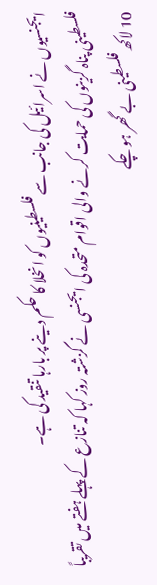ایجنسیوں نے اسرائیل کی جانب سے فلسطینیوں کو انخلا کا حکم دینے پر بارہا تنقید کی ہے۔
فلسطینی پناہ گزینوں کی حمایت کرنے والی اقوام متحدہ کی ایجنسی نے گزشتہ روز کہا کہ تنازع کے پہلے ہفتے میں تقریباً 10 لاکھ فلسطینی بے گھر ہو چکے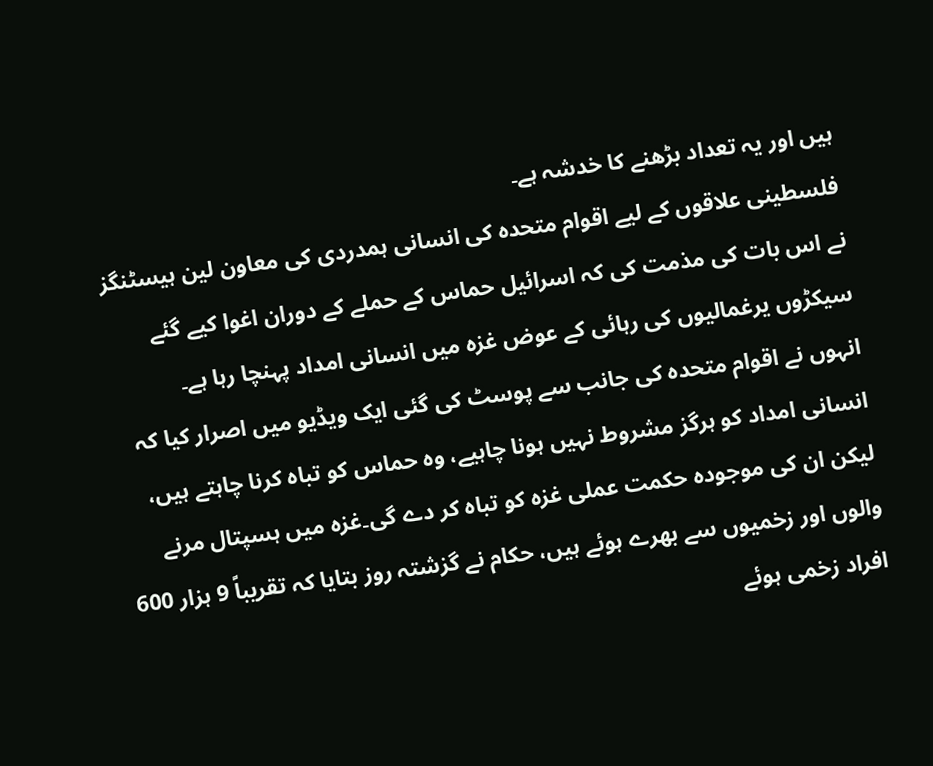ہیں اور یہ تعداد بڑھنے کا خدشہ ہے۔
فلسطینی علاقوں کے لیے اقوام متحدہ کی انسانی ہمدردی کی معاون لین ہیسٹنگز نے اس بات کی مذمت کی کہ اسرائیل حماس کے حملے کے دوران اغوا کیے گئے سیکڑوں یرغمالیوں کی رہائی کے عوض غزہ میں انسانی امداد پہنچا رہا ہے۔
انہوں نے اقوام متحدہ کی جانب سے پوسٹ کی گئی ایک ویڈیو میں اصرار کیا کہ انسانی امداد کو ہرگز مشروط نہیں ہونا چاہیے، وہ حماس کو تباہ کرنا چاہتے ہیں، لیکن ان کی موجودہ حکمت عملی غزہ کو تباہ کر دے گی۔غزہ میں ہسپتال مرنے والوں اور زخمیوں سے بھرے ہوئے ہیں، حکام نے گزشتہ روز بتایا کہ تقریباً 9 ہزار 600 افراد زخمی ہوئے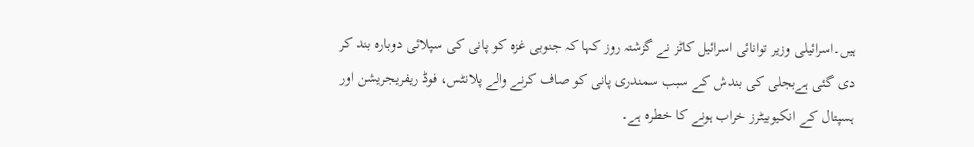ہیں۔اسرائیلی وزیر توانائی اسرائیل کاٹز نے گزشتہ روز کہا کہ جنوبی غزہ کو پانی کی سپلائی دوبارہ بند کر دی گئی ہےبجلی کی بندش کے سبب سمندری پانی کو صاف کرنے والے پلانٹس، فوڈ ریفریجریشن اور ہسپتال کے انکیوبیٹرز خراب ہونے کا خطرہ ہے۔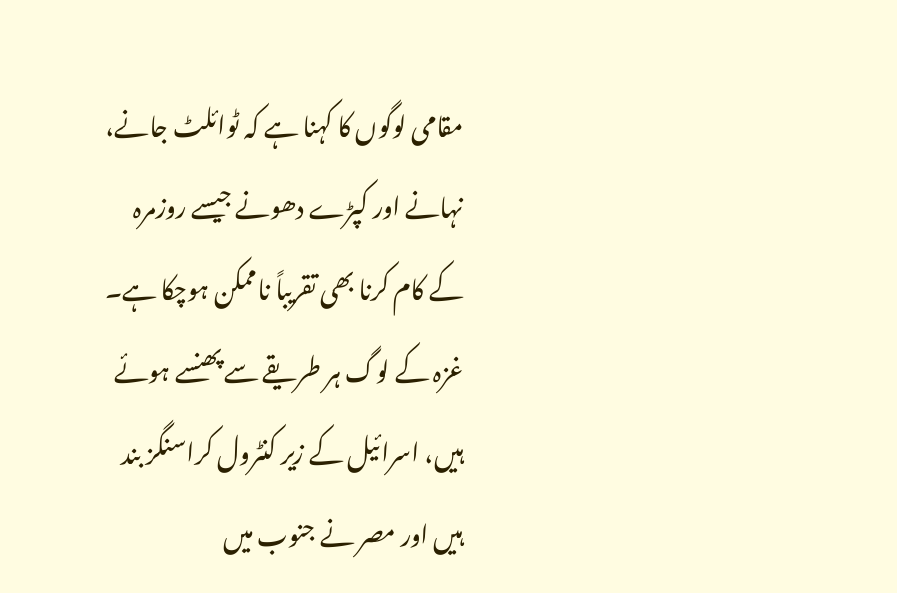مقامی لوگوں کا کہنا ہے کہ ٹوائلٹ جانے، نہانے اور کپڑے دھونے جیسے روزمرہ کے کام کرنا بھی تقریباً ناممکن ہوچکا ہے۔
غزہ کے لوگ ہر طریقے سے پھنسے ہوئے ہیں، اسرائیل کے زیر کنٹرول کراسنگز بند ہیں اور مصر نے جنوب میں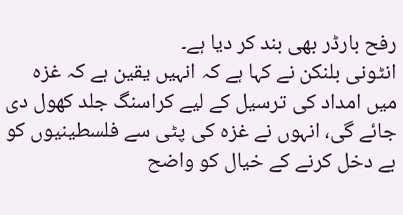رفح بارڈر بھی بند کر دیا ہے۔
انٹونی بلنکن نے کہا ہے کہ انہیں یقین ہے کہ غزہ میں امداد کی ترسیل کے لیے کراسنگ جلد کھول دی جائے گی، انہوں نے غزہ کی پٹی سے فلسطینیوں کو بے دخل کرنے کے خیال کو واضح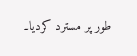طور پر مسترد کردیا۔